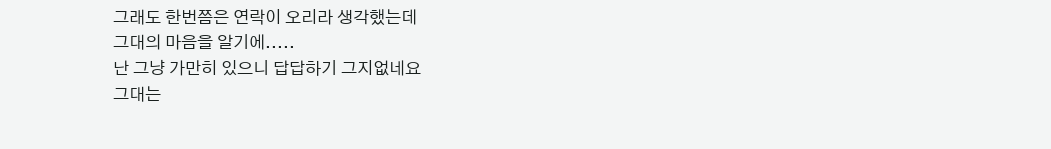그래도 한번쯤은 연락이 오리라 생각했는데
그대의 마음을 알기에.....
난 그냥 가만히 있으니 답답하기 그지없네요
그대는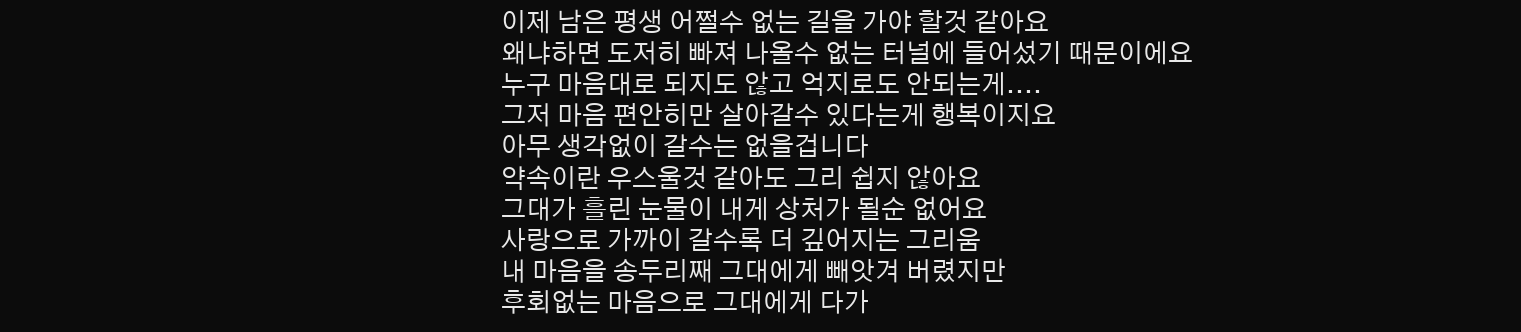이제 남은 평생 어쩔수 없는 길을 가야 할것 같아요
왜냐하면 도저히 빠져 나올수 없는 터널에 들어섰기 때문이에요
누구 마음대로 되지도 않고 억지로도 안되는게....
그저 마음 편안히만 살아갈수 있다는게 행복이지요
아무 생각없이 갈수는 없을겁니다
약속이란 우스울것 같아도 그리 쉽지 않아요
그대가 흘린 눈물이 내게 상처가 될순 없어요
사랑으로 가까이 갈수록 더 깊어지는 그리움
내 마음을 송두리째 그대에게 빼앗겨 버렸지만
후회없는 마음으로 그대에게 다가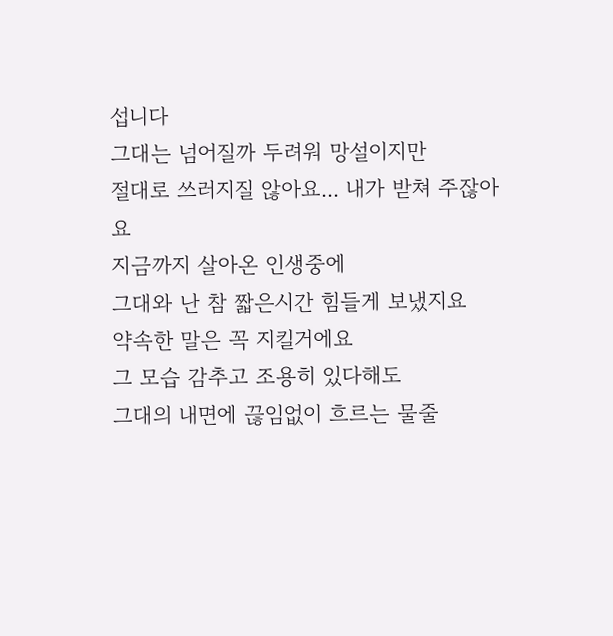섭니다
그대는 넘어질까 두려워 망설이지만
절대로 쓰러지질 않아요... 내가 받쳐 주잖아요
지금까지 살아온 인생중에
그대와 난 참 짧은시간 힘들게 보냈지요
약속한 말은 꼭 지킬거에요
그 모습 감추고 조용히 있다해도
그대의 내면에 끊임없이 흐르는 물줄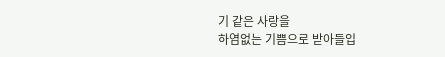기 같은 사랑을
하염없는 기쁨으로 받아들입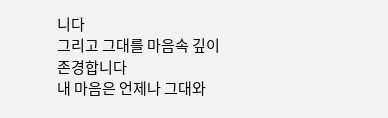니다
그리고 그대를 마음속 깊이 존경합니다
내 마음은 언제나 그대와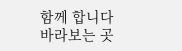함께 합니다
바라보는 곳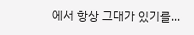에서 항상 그대가 있기를...